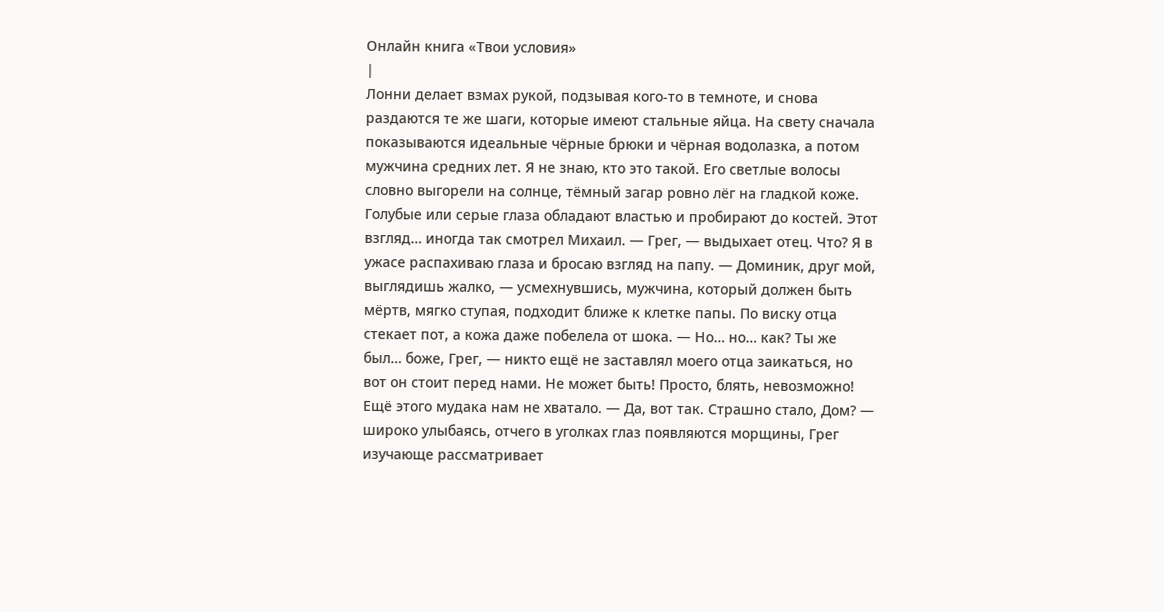Онлайн книга «Твои условия»
|
Лонни делает взмах рукой, подзывая кого-то в темноте, и снова раздаются те же шаги, которые имеют стальные яйца. На свету сначала показываются идеальные чёрные брюки и чёрная водолазка, а потом мужчина средних лет. Я не знаю, кто это такой. Его светлые волосы словно выгорели на солнце, тёмный загар ровно лёг на гладкой коже. Голубые или серые глаза обладают властью и пробирают до костей. Этот взгляд… иногда так смотрел Михаил. — Грег, — выдыхает отец. Что? Я в ужасе распахиваю глаза и бросаю взгляд на папу. — Доминик, друг мой, выглядишь жалко, — усмехнувшись, мужчина, который должен быть мёртв, мягко ступая, подходит ближе к клетке папы. По виску отца стекает пот, а кожа даже побелела от шока. — Но… но… как? Ты же был… боже, Грег, — никто ещё не заставлял моего отца заикаться, но вот он стоит перед нами. Не может быть! Просто, блять, невозможно! Ещё этого мудака нам не хватало. — Да, вот так. Страшно стало, Дом? — широко улыбаясь, отчего в уголках глаз появляются морщины, Грег изучающе рассматривает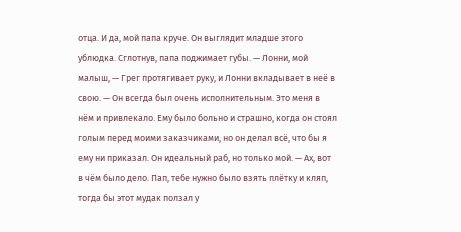отца. И да, мой папа круче. Он выглядит младше этого ублюдка. Сглотнув, папа поджимает губы. — Лонни, мой малыш, — Грег протягивает руку, и Лонни вкладывает в неё в свою. — Он всегда был очень исполнительным. Это меня в нём и привлекало. Ему было больно и страшно, когда он стоял голым перед моими заказчиками, но он делал всё, что бы я ему ни приказал. Он идеальный раб, но только мой. — Ах, вот в чём было дело. Пап, тебе нужно было взять плётку и кляп, тогда бы этот мудак ползал у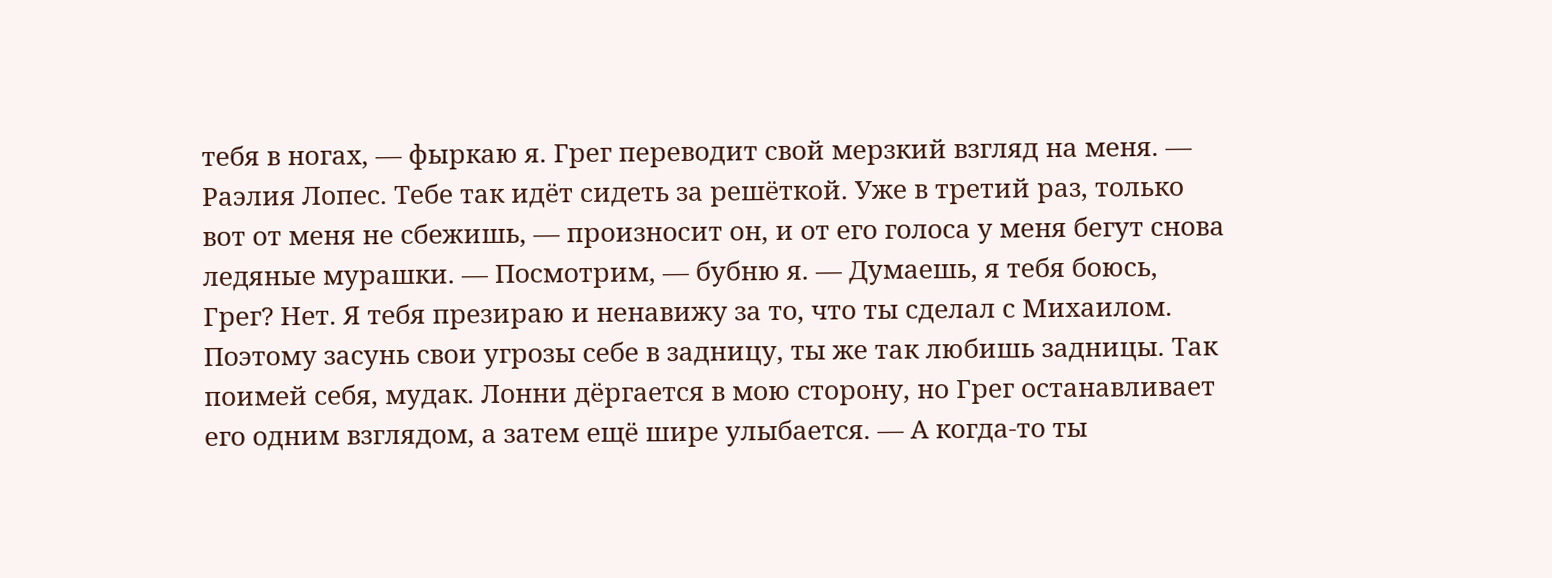тебя в ногах, — фыркаю я. Грег переводит свой мерзкий взгляд на меня. — Раэлия Лопес. Тебе так идёт сидеть за решёткой. Уже в третий раз, только вот от меня не сбежишь, — произносит он, и от его голоса у меня бегут снова ледяные мурашки. — Посмотрим, — бубню я. — Думаешь, я тебя боюсь, Грег? Нет. Я тебя презираю и ненавижу за то, что ты сделал с Михаилом. Поэтому засунь свои угрозы себе в задницу, ты же так любишь задницы. Так поимей себя, мудак. Лонни дёргается в мою сторону, но Грег останавливает его одним взглядом, а затем ещё шире улыбается. — А когда-то ты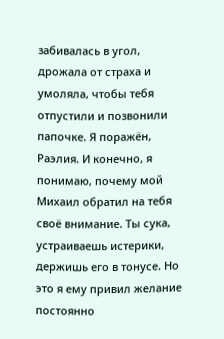забивалась в угол, дрожала от страха и умоляла, чтобы тебя отпустили и позвонили папочке. Я поражён, Раэлия. И конечно, я понимаю, почему мой Михаил обратил на тебя своё внимание. Ты сука, устраиваешь истерики, держишь его в тонусе. Но это я ему привил желание постоянно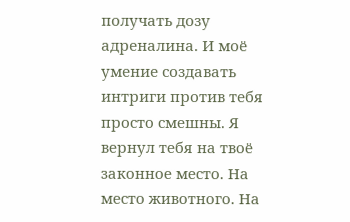получать дозу адреналина. И моё умение создавать интриги против тебя просто смешны. Я вернул тебя на твоё законное место. На место животного. На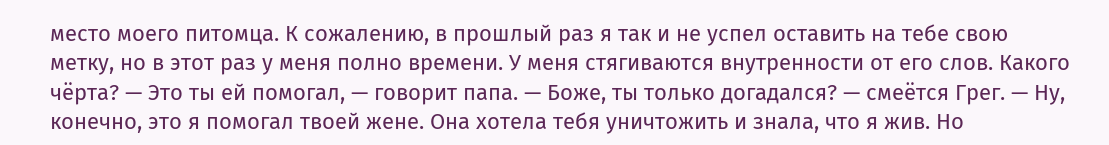место моего питомца. К сожалению, в прошлый раз я так и не успел оставить на тебе свою метку, но в этот раз у меня полно времени. У меня стягиваются внутренности от его слов. Какого чёрта? — Это ты ей помогал, — говорит папа. — Боже, ты только догадался? — смеётся Грег. — Ну, конечно, это я помогал твоей жене. Она хотела тебя уничтожить и знала, что я жив. Но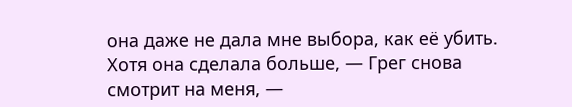она даже не дала мне выбора, как её убить. Хотя она сделала больше, — Грег снова смотрит на меня, —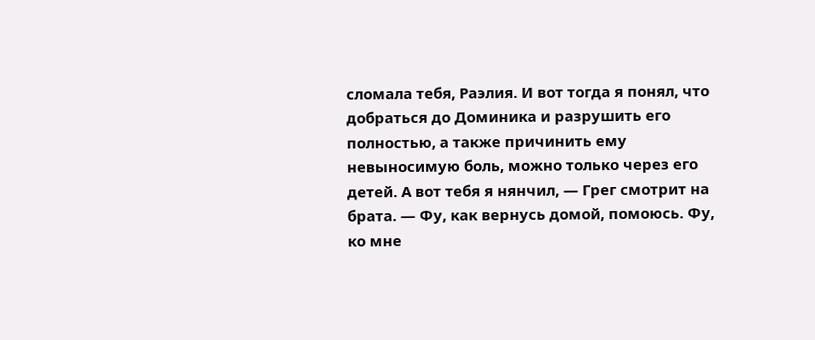сломала тебя, Раэлия. И вот тогда я понял, что добраться до Доминика и разрушить его полностью, а также причинить ему невыносимую боль, можно только через его детей. А вот тебя я нянчил, — Грег смотрит на брата. — Фу, как вернусь домой, помоюсь. Фу, ко мне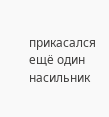прикасался ещё один насильник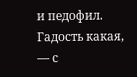и педофил. Гадость какая, — с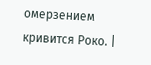омерзением кривится Роко. |